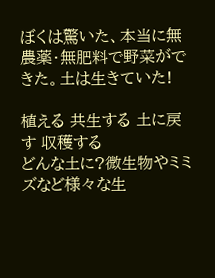ぼくは驚いた、本当に無農薬・無肥料で野菜ができた。土は生きていた!

植える 共生する 土に戻す 収穫する
どんな土に?微生物やミミズなど様々な生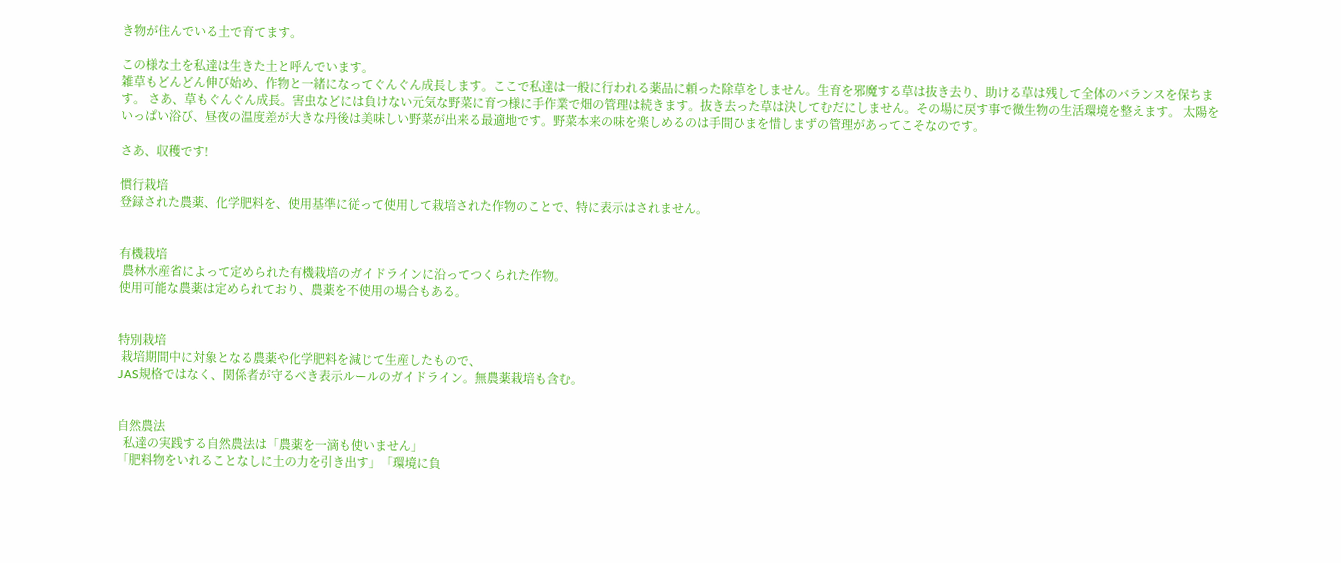き物が住んでいる土で育てます。

この様な土を私達は生きた土と呼んでいます。
雑草もどんどん伸び始め、作物と一緒になってぐんぐん成長します。ここで私達は一般に行われる薬品に頼った除草をしません。生育を邪魔する草は抜き去り、助ける草は残して全体のバランスを保ちます。 さあ、草もぐんぐん成長。害虫などには負けない元気な野菜に育つ様に手作業で畑の管理は続きます。抜き去った草は決してむだにしません。その場に戻す事で微生物の生活環境を整えます。 太陽をいっぱい浴び、昼夜の温度差が大きな丹後は美味しい野菜が出来る最適地です。野菜本来の味を楽しめるのは手間ひまを惜しまずの管理があってこそなのです。

さあ、収穫です!

慣行栽培
登録された農薬、化学肥料を、使用基準に従って使用して栽培された作物のことで、特に表示はされません。


有機栽培
 農林水産省によって定められた有機栽培のガイドラインに沿ってつくられた作物。
使用可能な農薬は定められており、農薬を不使用の場合もある。


特別栽培
 栽培期間中に対象となる農薬や化学肥料を減じて生産したもので、
JAS規格ではなく、関係者が守るべき表示ルールのガイドライン。無農薬栽培も含む。


自然農法
  私達の実践する自然農法は「農薬を一滴も使いません」
「肥料物をいれることなしに土の力を引き出す」「環境に負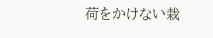荷をかけない栽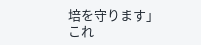培を守ります」
これ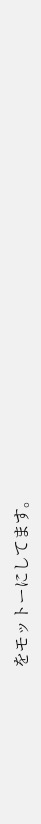をモットーにしてます。